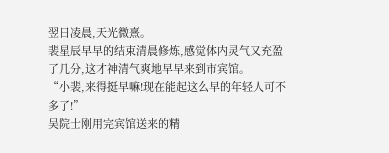翌日凌晨,天光微熹。
裴星辰早早的结束清晨修炼,感觉体内灵气又充盈了几分,这才神清气爽地早早来到市宾馆。
“小裴,来得挺早嘛!现在能起这么早的年轻人可不多了!”
吴院士刚用完宾馆送来的精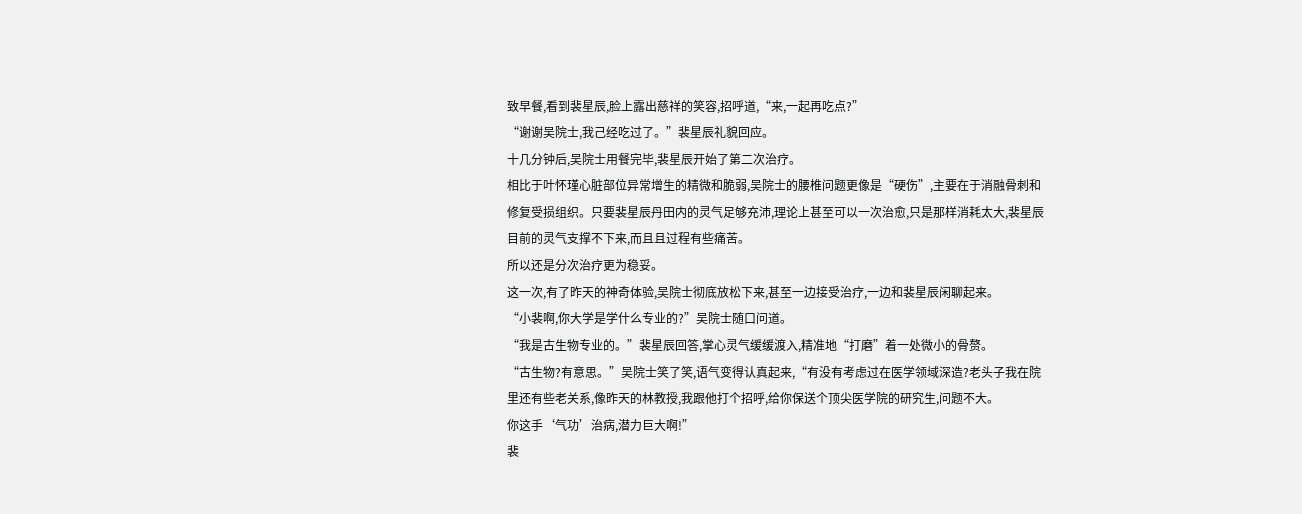致早餐,看到裴星辰,脸上露出慈祥的笑容,招呼道,“来,一起再吃点?”
“谢谢吴院士,我己经吃过了。”裴星辰礼貌回应。
十几分钟后,吴院士用餐完毕,裴星辰开始了第二次治疗。
相比于叶怀瑾心脏部位异常增生的精微和脆弱,吴院士的腰椎问题更像是“硬伤”,主要在于消融骨刺和修复受损组织。只要裴星辰丹田内的灵气足够充沛,理论上甚至可以一次治愈,只是那样消耗太大,裴星辰目前的灵气支撑不下来,而且且过程有些痛苦。
所以还是分次治疗更为稳妥。
这一次,有了昨天的神奇体验,吴院士彻底放松下来,甚至一边接受治疗,一边和裴星辰闲聊起来。
“小裴啊,你大学是学什么专业的?”吴院士随口问道。
“我是古生物专业的。”裴星辰回答,掌心灵气缓缓渡入,精准地“打磨”着一处微小的骨赘。
“古生物?有意思。”吴院士笑了笑,语气变得认真起来,“有没有考虑过在医学领域深造?老头子我在院里还有些老关系,像昨天的林教授,我跟他打个招呼,给你保送个顶尖医学院的研究生,问题不大。
你这手‘气功’治病,潜力巨大啊!”
裴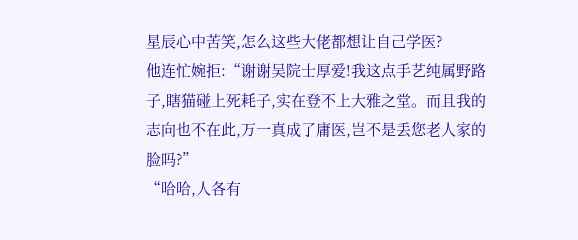星辰心中苦笑,怎么这些大佬都想让自己学医?
他连忙婉拒:“谢谢吴院士厚爱!我这点手艺纯属野路子,瞎猫碰上死耗子,实在登不上大雅之堂。而且我的志向也不在此,万一真成了庸医,岂不是丢您老人家的脸吗?”
“哈哈,人各有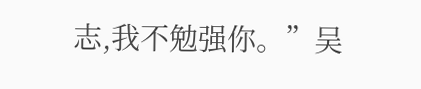志,我不勉强你。”吴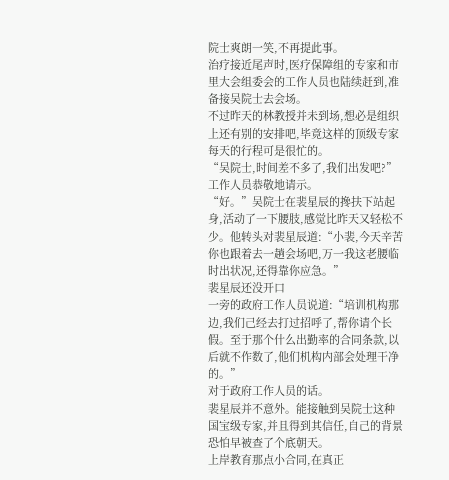院士爽朗一笑,不再提此事。
治疗接近尾声时,医疗保障组的专家和市里大会组委会的工作人员也陆续赶到,准备接吴院士去会场。
不过昨天的林教授并未到场,想必是组织上还有别的安排吧,毕竟这样的顶级专家每天的行程可是很忙的。
“吴院士,时间差不多了,我们出发吧?”工作人员恭敬地请示。
“好。”吴院士在裴星辰的搀扶下站起身,活动了一下腰肢,感觉比昨天又轻松不少。他转头对裴星辰道:“小裴,今天辛苦你也跟着去一趟会场吧,万一我这老腰临时出状况,还得靠你应急。”
裴星辰还没开口
一旁的政府工作人员说道:“培训机构那边,我们己经去打过招呼了,帮你请个长假。至于那个什么出勤率的合同条款,以后就不作数了,他们机构内部会处理干净的。”
对于政府工作人员的话。
裴星辰并不意外。能接触到吴院士这种国宝级专家,并且得到其信任,自己的背景恐怕早被查了个底朝天。
上岸教育那点小合同,在真正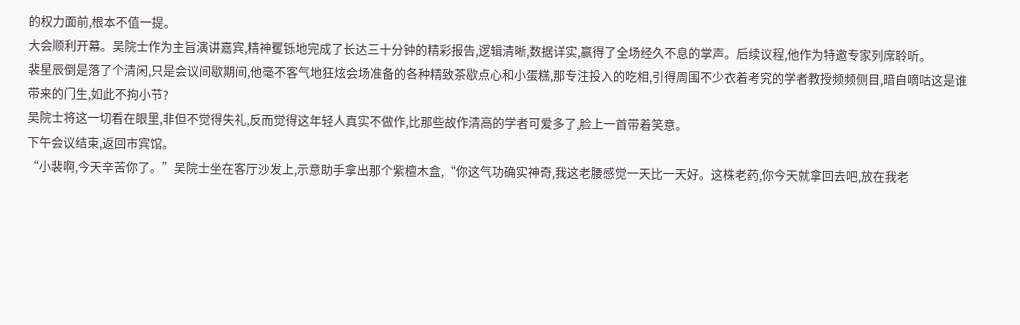的权力面前,根本不值一提。
大会顺利开幕。吴院士作为主旨演讲嘉宾,精神矍铄地完成了长达三十分钟的精彩报告,逻辑清晰,数据详实,赢得了全场经久不息的掌声。后续议程,他作为特邀专家列席聆听。
裴星辰倒是落了个清闲,只是会议间歇期间,他毫不客气地狂炫会场准备的各种精致茶歇点心和小蛋糕,那专注投入的吃相,引得周围不少衣着考究的学者教授频频侧目,暗自嘀咕这是谁带来的门生,如此不拘小节?
吴院士将这一切看在眼里,非但不觉得失礼,反而觉得这年轻人真实不做作,比那些故作清高的学者可爱多了,脸上一首带着笑意。
下午会议结束,返回市宾馆。
“小裴啊,今天辛苦你了。”吴院士坐在客厅沙发上,示意助手拿出那个紫檀木盒,“你这气功确实神奇,我这老腰感觉一天比一天好。这株老药,你今天就拿回去吧,放在我老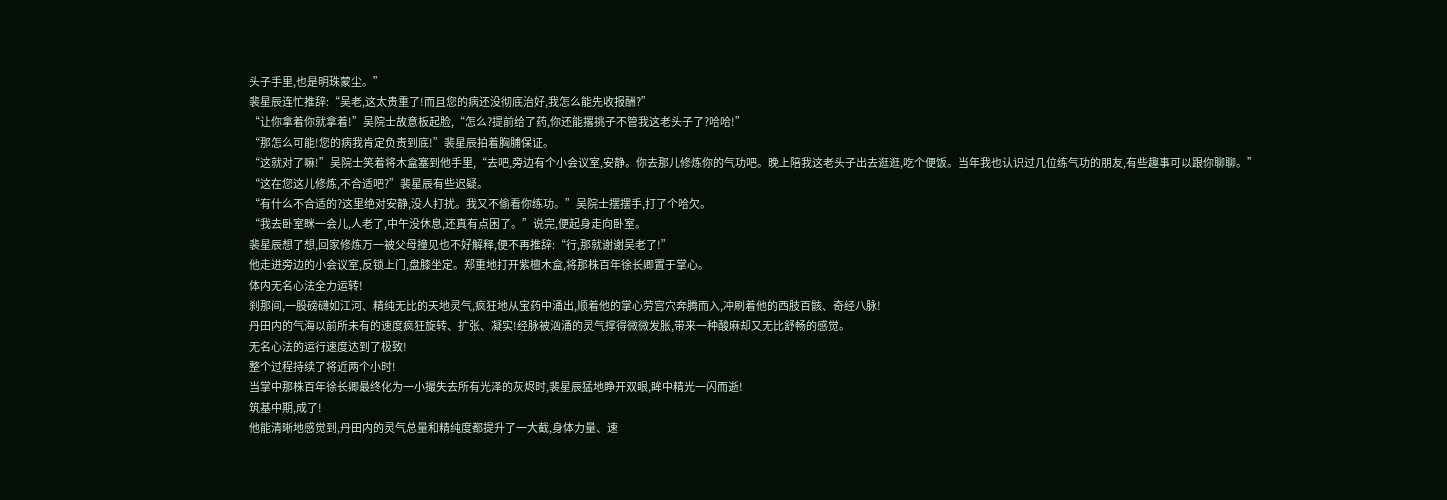头子手里,也是明珠蒙尘。”
裴星辰连忙推辞:“吴老,这太贵重了!而且您的病还没彻底治好,我怎么能先收报酬?”
“让你拿着你就拿着!”吴院士故意板起脸,“怎么?提前给了药,你还能撂挑子不管我这老头子了?哈哈!”
“那怎么可能!您的病我肯定负责到底!”裴星辰拍着胸脯保证。
“这就对了嘛!”吴院士笑着将木盒塞到他手里,“去吧,旁边有个小会议室,安静。你去那儿修炼你的气功吧。晚上陪我这老头子出去逛逛,吃个便饭。当年我也认识过几位练气功的朋友,有些趣事可以跟你聊聊。”
“这在您这儿修炼,不合适吧?”裴星辰有些迟疑。
“有什么不合适的?这里绝对安静,没人打扰。我又不偷看你练功。”吴院士摆摆手,打了个哈欠。
“我去卧室眯一会儿,人老了,中午没休息,还真有点困了。”说完,便起身走向卧室。
裴星辰想了想,回家修炼万一被父母撞见也不好解释,便不再推辞:“行,那就谢谢吴老了!”
他走进旁边的小会议室,反锁上门,盘膝坐定。郑重地打开紫檀木盒,将那株百年徐长卿置于掌心。
体内无名心法全力运转!
刹那间,一股磅礴如江河、精纯无比的天地灵气,疯狂地从宝药中涌出,顺着他的掌心劳宫穴奔腾而入,冲刷着他的西肢百骸、奇经八脉!
丹田内的气海以前所未有的速度疯狂旋转、扩张、凝实!经脉被汹涌的灵气撑得微微发胀,带来一种酸麻却又无比舒畅的感觉。
无名心法的运行速度达到了极致!
整个过程持续了将近两个小时!
当掌中那株百年徐长卿最终化为一小撮失去所有光泽的灰烬时,裴星辰猛地睁开双眼,眸中精光一闪而逝!
筑基中期,成了!
他能清晰地感觉到,丹田内的灵气总量和精纯度都提升了一大截,身体力量、速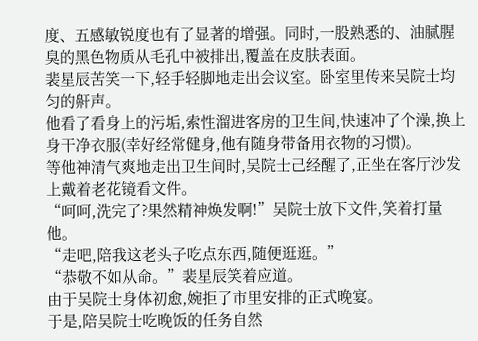度、五感敏锐度也有了显著的增强。同时,一股熟悉的、油腻腥臭的黑色物质从毛孔中被排出,覆盖在皮肤表面。
裴星辰苦笑一下,轻手轻脚地走出会议室。卧室里传来吴院士均匀的鼾声。
他看了看身上的污垢,索性溜进客房的卫生间,快速冲了个澡,换上身干净衣服(幸好经常健身,他有随身带备用衣物的习惯)。
等他神清气爽地走出卫生间时,吴院士己经醒了,正坐在客厅沙发上戴着老花镜看文件。
“呵呵,洗完了?果然精神焕发啊!”吴院士放下文件,笑着打量他。
“走吧,陪我这老头子吃点东西,随便逛逛。”
“恭敬不如从命。”裴星辰笑着应道。
由于吴院士身体初愈,婉拒了市里安排的正式晚宴。
于是,陪吴院士吃晚饭的任务自然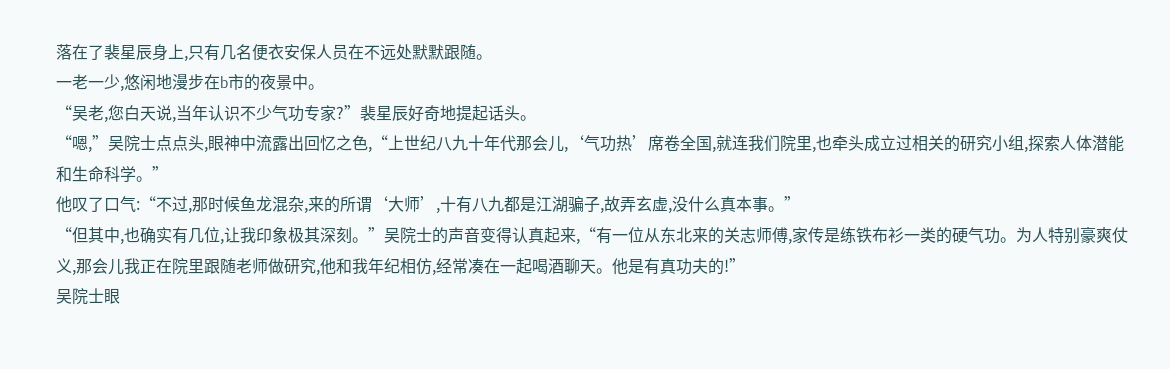落在了裴星辰身上,只有几名便衣安保人员在不远处默默跟随。
一老一少,悠闲地漫步在b市的夜景中。
“吴老,您白天说,当年认识不少气功专家?”裴星辰好奇地提起话头。
“嗯,”吴院士点点头,眼神中流露出回忆之色,“上世纪八九十年代那会儿,‘气功热’席卷全国,就连我们院里,也牵头成立过相关的研究小组,探索人体潜能和生命科学。”
他叹了口气:“不过,那时候鱼龙混杂,来的所谓‘大师’,十有八九都是江湖骗子,故弄玄虚,没什么真本事。”
“但其中,也确实有几位,让我印象极其深刻。”吴院士的声音变得认真起来,“有一位从东北来的关志师傅,家传是练铁布衫一类的硬气功。为人特别豪爽仗义,那会儿我正在院里跟随老师做研究,他和我年纪相仿,经常凑在一起喝酒聊天。他是有真功夫的!”
吴院士眼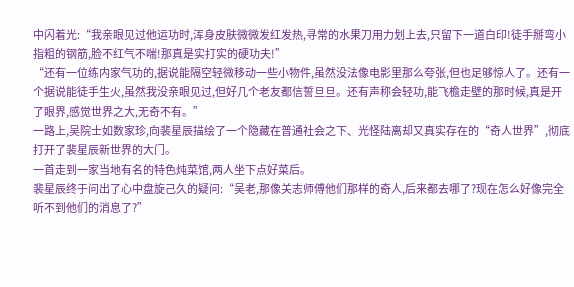中闪着光:“我亲眼见过他运功时,浑身皮肤微微发红发热,寻常的水果刀用力划上去,只留下一道白印!徒手掰弯小指粗的钢筋,脸不红气不喘!那真是实打实的硬功夫!”
“还有一位练内家气功的,据说能隔空轻微移动一些小物件,虽然没法像电影里那么夸张,但也足够惊人了。还有一个据说能徒手生火,虽然我没亲眼见过,但好几个老友都信誓旦旦。还有声称会轻功,能飞檐走壁的那时候,真是开了眼界,感觉世界之大,无奇不有。”
一路上,吴院士如数家珍,向裴星辰描绘了一个隐藏在普通社会之下、光怪陆离却又真实存在的“奇人世界”,彻底打开了裴星辰新世界的大门。
一首走到一家当地有名的特色炖菜馆,两人坐下点好菜后。
裴星辰终于问出了心中盘旋己久的疑问:“吴老,那像关志师傅他们那样的奇人,后来都去哪了?现在怎么好像完全听不到他们的消息了?”